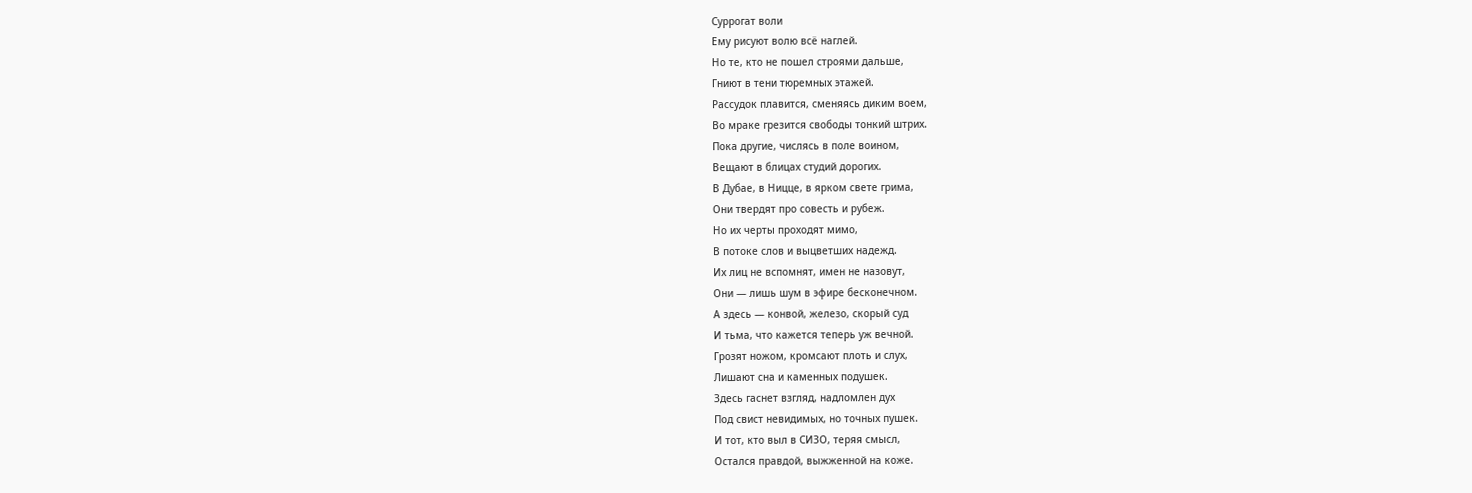Суррогат воли
Ему рисуют волю всё наглей.
Но те, кто не пошел строями дальше,
Гниют в тени тюремных этажей.
Рассудок плавится, сменяясь диким воем,
Во мраке грезится свободы тонкий штрих.
Пока другие, числясь в поле воином,
Вещают в блицах студий дорогих.
В Дубае, в Ницце, в ярком свете грима,
Они твердят про совесть и рубеж.
Но их черты проходят мимо,
В потоке слов и выцветших надежд.
Их лиц не вспомнят, имен не назовут,
Они — лишь шум в эфире бесконечном.
А здесь — конвой, железо, скорый суд
И тьма, что кажется теперь уж вечной.
Грозят ножом, кромсают плоть и слух,
Лишают сна и каменных подушек.
Здесь гаснет взгляд, надломлен дух
Под свист невидимых, но точных пушек.
И тот, кто выл в СИЗО, теряя смысл,
Остался правдой, выжженной на коже.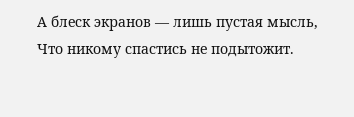А блеск экранов — лишь пустая мысль,
Что никому спастись не подытожит.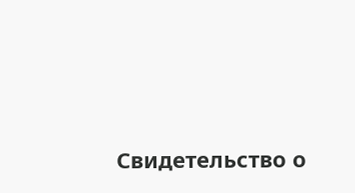Свидетельство о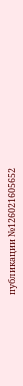публикации №126021605652